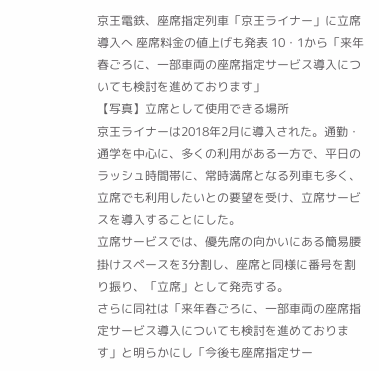京王電鉄、座席指定列車「京王ライナー」に立席導入へ 座席料金の値上げも発表 10・1から「来年春ごろに、一部車両の座席指定サービス導入についても検討を進めております」
【写真】立席として使用できる場所
京王ライナーは2018年2月に導入された。通勤・通学を中心に、多くの利用がある一方で、平日のラッシュ時間帯に、常時満席となる列車も多く、立席でも利用したいとの要望を受け、立席サービスを導入することにした。
立席サービスでは、優先席の向かいにある簡易腰掛けスペースを3分割し、座席と同様に番号を割り振り、「立席」として発売する。
さらに同社は「来年春ごろに、一部車両の座席指定サービス導入についても検討を進めております」と明らかにし「今後も座席指定サー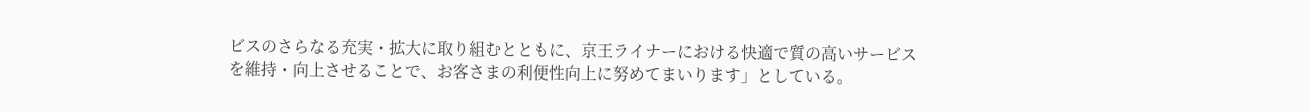ビスのさらなる充実・拡大に取り組むとともに、京王ライナーにおける快適で質の高いサービスを維持・向上させることで、お客さまの利便性向上に努めてまいります」としている。